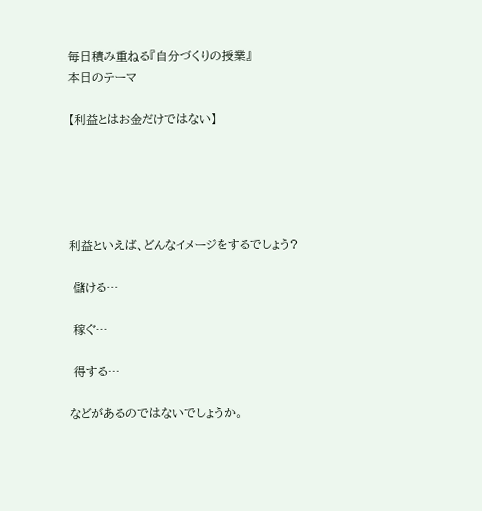毎日積み重ねる『自分づくりの授業』
本日のテーマ

【利益とはお金だけではない】





利益といえば、どんなイメージをするでしょう?

 儲ける…

 稼ぐ…

 得する…

などがあるのではないでしょうか。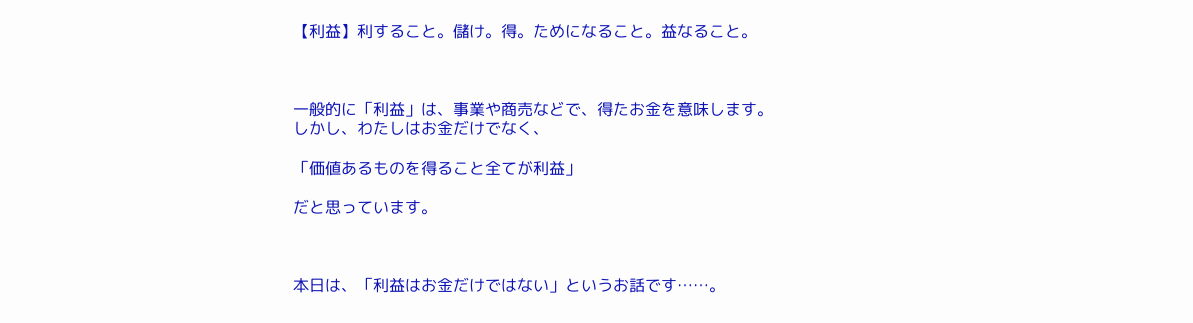【利益】利すること。儲け。得。ためになること。益なること。



一般的に「利益」は、事業や商売などで、得たお金を意味します。
しかし、わたしはお金だけでなく、

「価値あるものを得ること全てが利益」

だと思っています。



本日は、「利益はお金だけではない」というお話です……。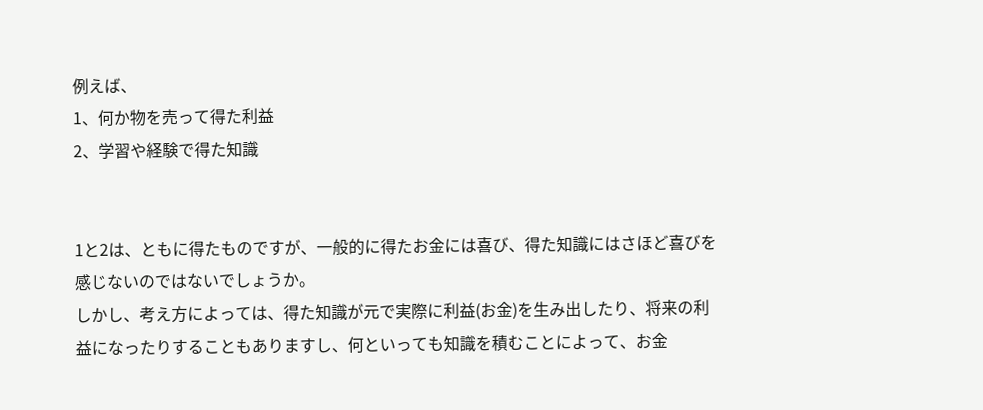例えば、
1、何か物を売って得た利益
2、学習や経験で得た知識


1と2は、ともに得たものですが、一般的に得たお金には喜び、得た知識にはさほど喜びを感じないのではないでしょうか。
しかし、考え方によっては、得た知識が元で実際に利益(お金)を生み出したり、将来の利益になったりすることもありますし、何といっても知識を積むことによって、お金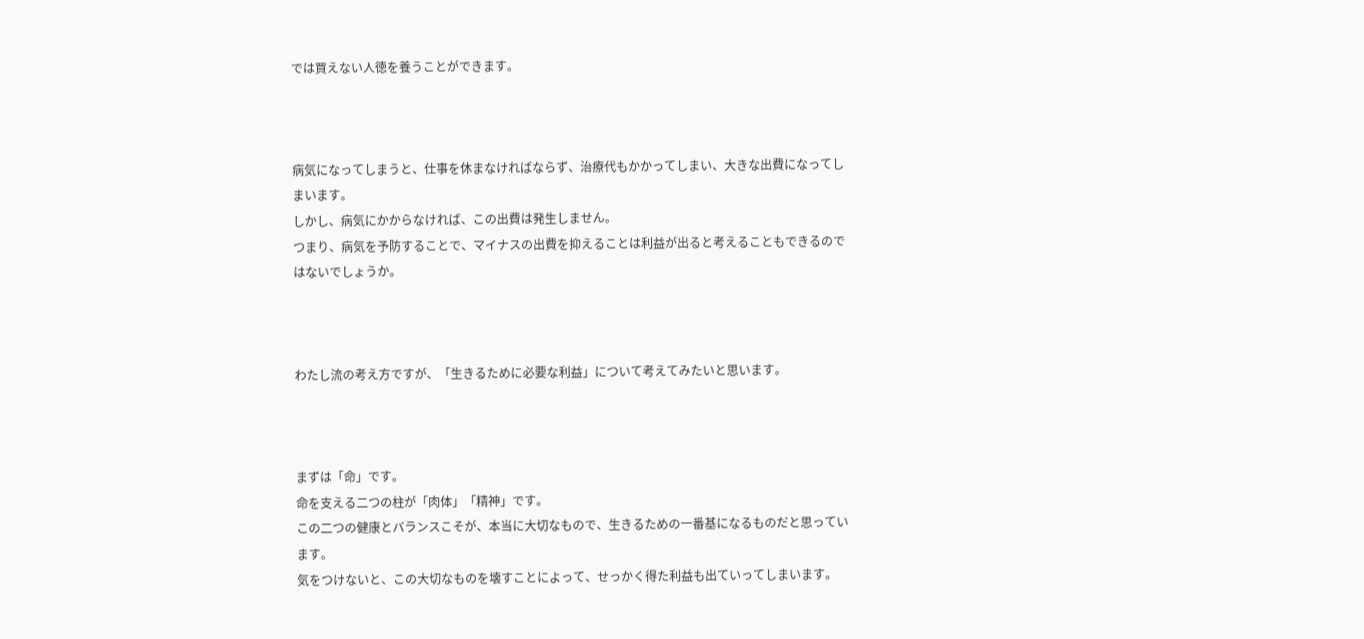では買えない人徳を養うことができます。



病気になってしまうと、仕事を休まなければならず、治療代もかかってしまい、大きな出費になってしまいます。
しかし、病気にかからなければ、この出費は発生しません。
つまり、病気を予防することで、マイナスの出費を抑えることは利益が出ると考えることもできるのではないでしょうか。



わたし流の考え方ですが、「生きるために必要な利益」について考えてみたいと思います。



まずは「命」です。
命を支える二つの柱が「肉体」「精神」です。
この二つの健康とバランスこそが、本当に大切なもので、生きるための一番基になるものだと思っています。
気をつけないと、この大切なものを壊すことによって、せっかく得た利益も出ていってしまいます。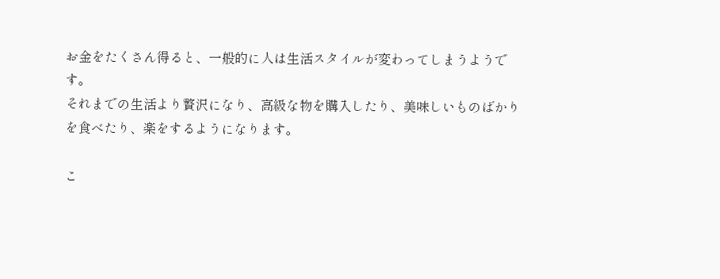お金をたくさん得ると、一般的に人は生活スタイルが変わってしまうようです。
それまでの生活より贅沢になり、高級な物を購入したり、美味しいものばかりを食べたり、楽をするようになります。

こ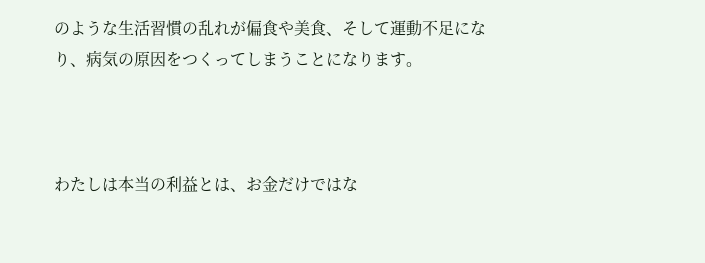のような生活習慣の乱れが偏食や美食、そして運動不足になり、病気の原因をつくってしまうことになります。



わたしは本当の利益とは、お金だけではな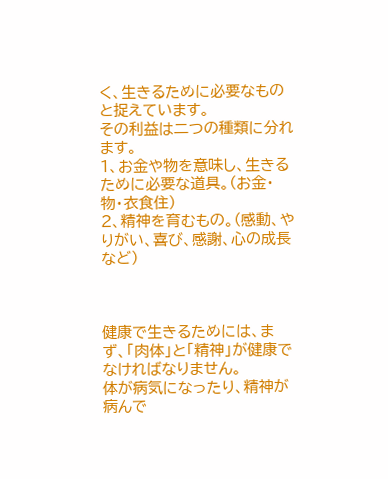く、生きるために必要なものと捉えています。
その利益は二つの種類に分れます。
1、お金や物を意味し、生きるために必要な道具。(お金・物・衣食住)
2、精神を育むもの。(感動、やりがい、喜び、感謝、心の成長など)



健康で生きるためには、まず、「肉体」と「精神」が健康でなければなりません。
体が病気になったり、精神が病んで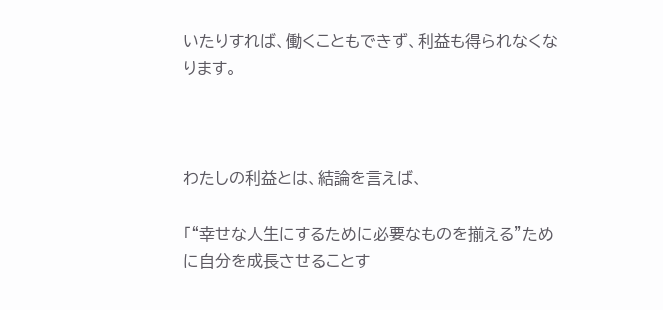いたりすれば、働くこともできず、利益も得られなくなります。



わたしの利益とは、結論を言えば、

「“幸せな人生にするために必要なものを揃える”ために自分を成長させることす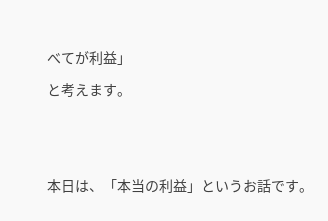べてが利益」

と考えます。





本日は、「本当の利益」というお話です。